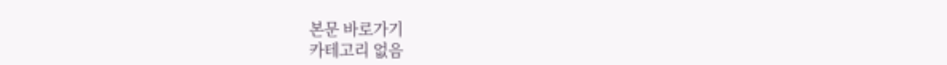본문 바로가기
카테고리 없음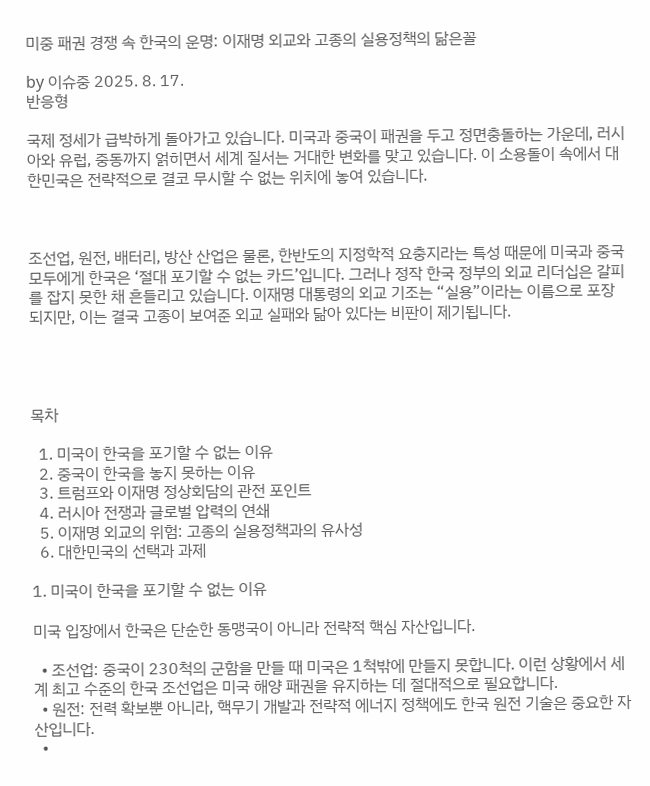미중 패권 경쟁 속 한국의 운명: 이재명 외교와 고종의 실용정책의 닮은꼴

by 이슈중 2025. 8. 17.
반응형

국제 정세가 급박하게 돌아가고 있습니다. 미국과 중국이 패권을 두고 정면충돌하는 가운데, 러시아와 유럽, 중동까지 얽히면서 세계 질서는 거대한 변화를 맞고 있습니다. 이 소용돌이 속에서 대한민국은 전략적으로 결코 무시할 수 없는 위치에 놓여 있습니다.



조선업, 원전, 배터리, 방산 산업은 물론, 한반도의 지정학적 요충지라는 특성 때문에 미국과 중국 모두에게 한국은 ‘절대 포기할 수 없는 카드’입니다. 그러나 정작 한국 정부의 외교 리더십은 갈피를 잡지 못한 채 흔들리고 있습니다. 이재명 대통령의 외교 기조는 “실용”이라는 이름으로 포장되지만, 이는 결국 고종이 보여준 외교 실패와 닮아 있다는 비판이 제기됩니다.




목차

  1. 미국이 한국을 포기할 수 없는 이유
  2. 중국이 한국을 놓지 못하는 이유
  3. 트럼프와 이재명 정상회담의 관전 포인트
  4. 러시아 전쟁과 글로벌 압력의 연쇄
  5. 이재명 외교의 위험: 고종의 실용정책과의 유사성
  6. 대한민국의 선택과 과제

1. 미국이 한국을 포기할 수 없는 이유

미국 입장에서 한국은 단순한 동맹국이 아니라 전략적 핵심 자산입니다.

  • 조선업: 중국이 230척의 군함을 만들 때 미국은 1척밖에 만들지 못합니다. 이런 상황에서 세계 최고 수준의 한국 조선업은 미국 해양 패권을 유지하는 데 절대적으로 필요합니다.
  • 원전: 전력 확보뿐 아니라, 핵무기 개발과 전략적 에너지 정책에도 한국 원전 기술은 중요한 자산입니다.
  •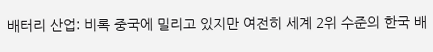배터리 산업: 비록 중국에 밀리고 있지만 여전히 세계 2위 수준의 한국 배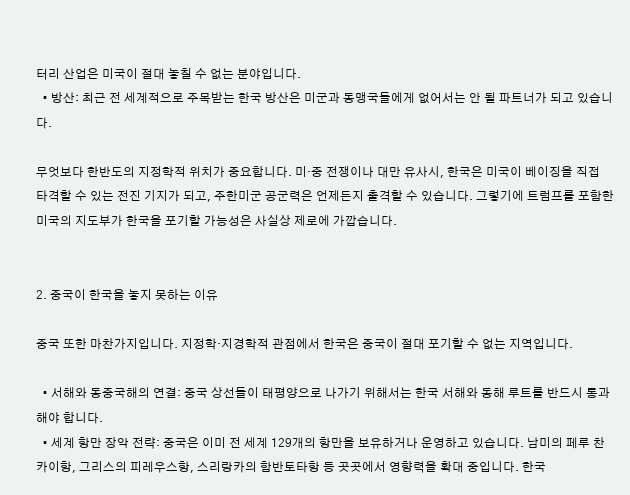터리 산업은 미국이 절대 놓칠 수 없는 분야입니다.
  • 방산: 최근 전 세계적으로 주목받는 한국 방산은 미군과 동맹국들에게 없어서는 안 될 파트너가 되고 있습니다.

무엇보다 한반도의 지정학적 위치가 중요합니다. 미·중 전쟁이나 대만 유사시, 한국은 미국이 베이징을 직접 타격할 수 있는 전진 기지가 되고, 주한미군 공군력은 언제든지 출격할 수 있습니다. 그렇기에 트럼프를 포함한 미국의 지도부가 한국을 포기할 가능성은 사실상 제로에 가깝습니다.


2. 중국이 한국을 놓지 못하는 이유

중국 또한 마찬가지입니다. 지정학·지경학적 관점에서 한국은 중국이 절대 포기할 수 없는 지역입니다.

  • 서해와 동중국해의 연결: 중국 상선들이 태평양으로 나가기 위해서는 한국 서해와 동해 루트를 반드시 통과해야 합니다.
  • 세계 항만 장악 전략: 중국은 이미 전 세계 129개의 항만을 보유하거나 운영하고 있습니다. 남미의 페루 찬카이항, 그리스의 피레우스항, 스리랑카의 함반토타항 등 곳곳에서 영향력을 확대 중입니다. 한국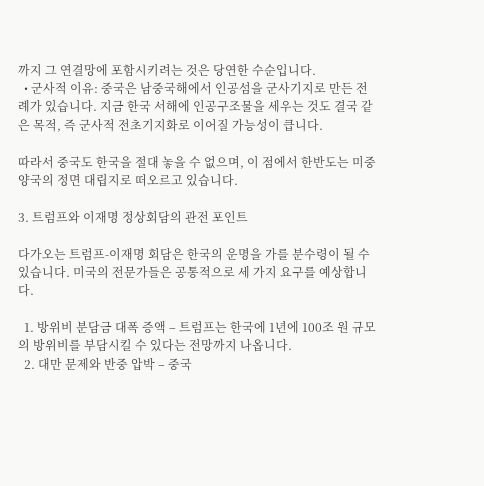까지 그 연결망에 포함시키려는 것은 당연한 수순입니다.
  • 군사적 이유: 중국은 남중국해에서 인공섬을 군사기지로 만든 전례가 있습니다. 지금 한국 서해에 인공구조물을 세우는 것도 결국 같은 목적, 즉 군사적 전초기지화로 이어질 가능성이 큽니다.

따라서 중국도 한국을 절대 놓을 수 없으며, 이 점에서 한반도는 미중 양국의 정면 대립지로 떠오르고 있습니다.

3. 트럼프와 이재명 정상회담의 관전 포인트

다가오는 트럼프-이재명 회담은 한국의 운명을 가를 분수령이 될 수 있습니다. 미국의 전문가들은 공통적으로 세 가지 요구를 예상합니다.

  1. 방위비 분담금 대폭 증액 – 트럼프는 한국에 1년에 100조 원 규모의 방위비를 부담시킬 수 있다는 전망까지 나옵니다.
  2. 대만 문제와 반중 압박 – 중국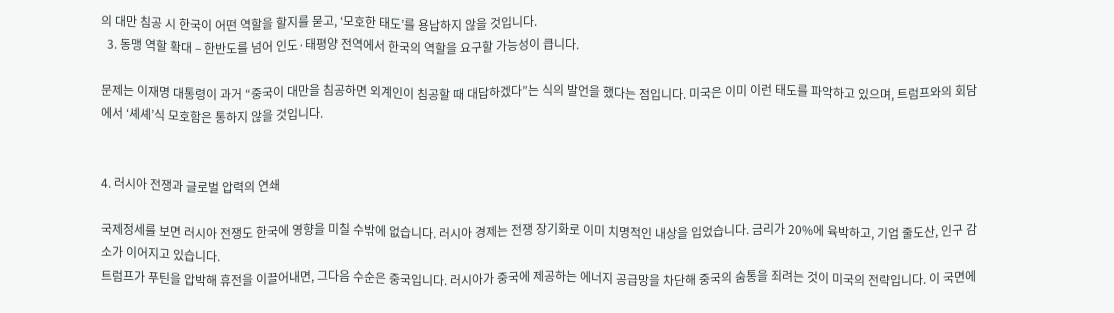의 대만 침공 시 한국이 어떤 역할을 할지를 묻고, ‘모호한 태도’를 용납하지 않을 것입니다.
  3. 동맹 역할 확대 – 한반도를 넘어 인도·태평양 전역에서 한국의 역할을 요구할 가능성이 큽니다.

문제는 이재명 대통령이 과거 “중국이 대만을 침공하면 외계인이 침공할 때 대답하겠다”는 식의 발언을 했다는 점입니다. 미국은 이미 이런 태도를 파악하고 있으며, 트럼프와의 회담에서 ‘셰셰’식 모호함은 통하지 않을 것입니다.


4. 러시아 전쟁과 글로벌 압력의 연쇄

국제정세를 보면 러시아 전쟁도 한국에 영향을 미칠 수밖에 없습니다. 러시아 경제는 전쟁 장기화로 이미 치명적인 내상을 입었습니다. 금리가 20%에 육박하고, 기업 줄도산, 인구 감소가 이어지고 있습니다.
트럼프가 푸틴을 압박해 휴전을 이끌어내면, 그다음 수순은 중국입니다. 러시아가 중국에 제공하는 에너지 공급망을 차단해 중국의 숨통을 죄려는 것이 미국의 전략입니다. 이 국면에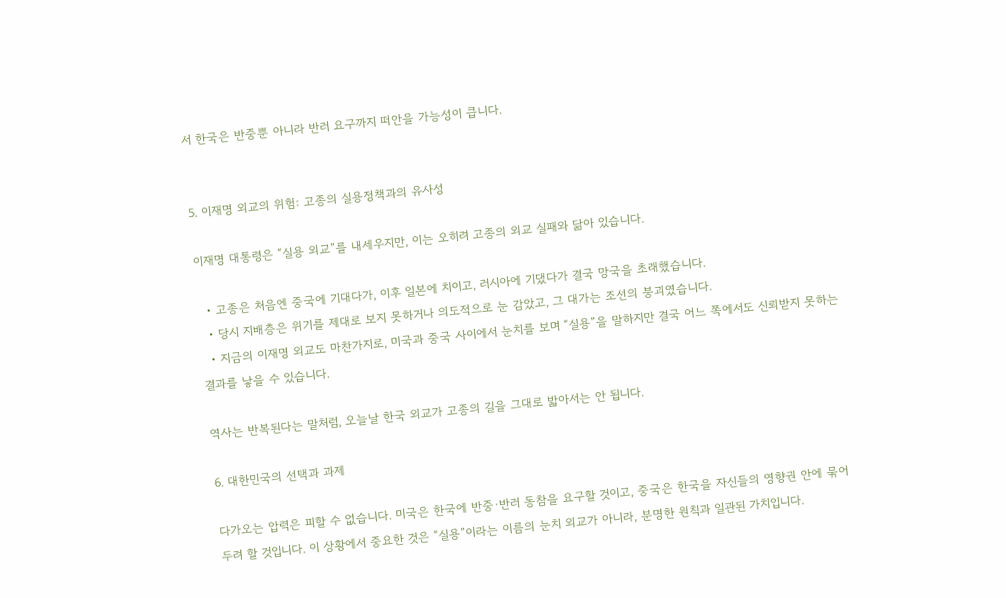서 한국은 반중뿐 아니라 반러 요구까지 떠안을 가능성이 큽니다.


5. 이재명 외교의 위험: 고종의 실용정책과의 유사성

이재명 대통령은 “실용 외교”를 내세우지만, 이는 오히려 고종의 외교 실패와 닮아 있습니다.

  • 고종은 처음엔 중국에 기대다가, 이후 일본에 치이고, 러시아에 기댔다가 결국 망국을 초래했습니다.
  • 당시 지배층은 위기를 제대로 보지 못하거나 의도적으로 눈 감았고, 그 대가는 조선의 붕괴였습니다.
  • 지금의 이재명 외교도 마찬가지로, 미국과 중국 사이에서 눈치를 보며 “실용”을 말하지만 결국 어느 쪽에서도 신뢰받지 못하는 결과를 낳을 수 있습니다.

역사는 반복된다는 말처럼, 오늘날 한국 외교가 고종의 길을 그대로 밟아서는 안 됩니다.

6. 대한민국의 선택과 과제

다가오는 압력은 피할 수 없습니다. 미국은 한국에 반중·반러 동참을 요구할 것이고, 중국은 한국을 자신들의 영향권 안에 묶어두려 할 것입니다. 이 상황에서 중요한 것은 “실용”이라는 이름의 눈치 외교가 아니라, 분명한 원칙과 일관된 가치입니다.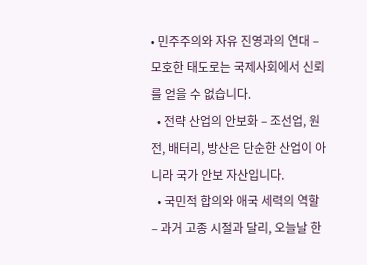• 민주주의와 자유 진영과의 연대 – 모호한 태도로는 국제사회에서 신뢰를 얻을 수 없습니다.
  • 전략 산업의 안보화 – 조선업, 원전, 배터리, 방산은 단순한 산업이 아니라 국가 안보 자산입니다.
  • 국민적 합의와 애국 세력의 역할 – 과거 고종 시절과 달리, 오늘날 한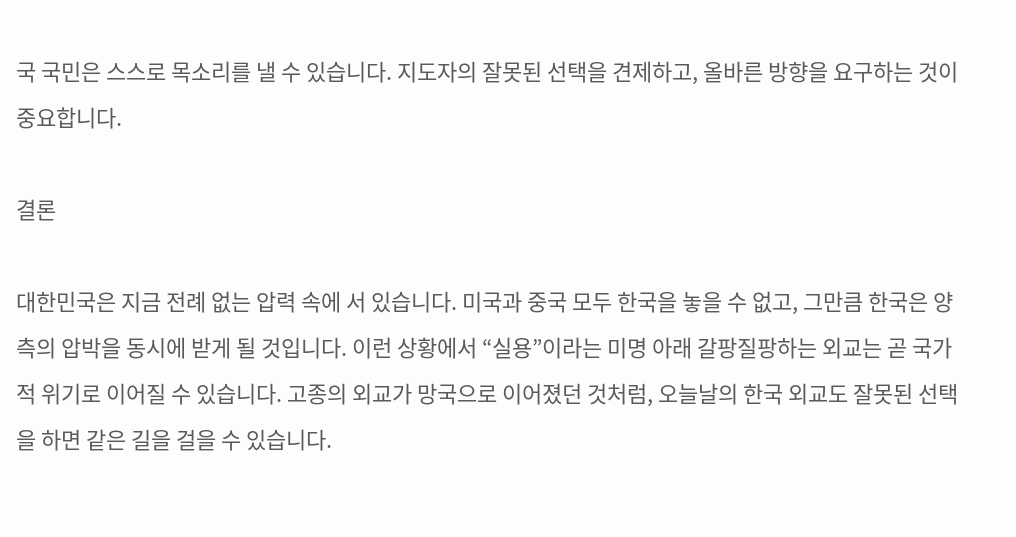국 국민은 스스로 목소리를 낼 수 있습니다. 지도자의 잘못된 선택을 견제하고, 올바른 방향을 요구하는 것이 중요합니다.

결론

대한민국은 지금 전례 없는 압력 속에 서 있습니다. 미국과 중국 모두 한국을 놓을 수 없고, 그만큼 한국은 양측의 압박을 동시에 받게 될 것입니다. 이런 상황에서 “실용”이라는 미명 아래 갈팡질팡하는 외교는 곧 국가적 위기로 이어질 수 있습니다. 고종의 외교가 망국으로 이어졌던 것처럼, 오늘날의 한국 외교도 잘못된 선택을 하면 같은 길을 걸을 수 있습니다.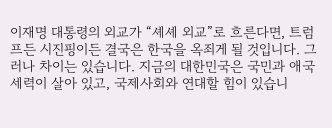이재명 대통령의 외교가 “셰셰 외교”로 흐른다면, 트럼프든 시진핑이든 결국은 한국을 옥죄게 될 것입니다. 그러나 차이는 있습니다. 지금의 대한민국은 국민과 애국 세력이 살아 있고, 국제사회와 연대할 힘이 있습니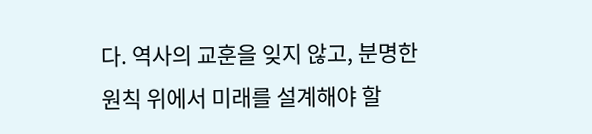다. 역사의 교훈을 잊지 않고, 분명한 원칙 위에서 미래를 설계해야 할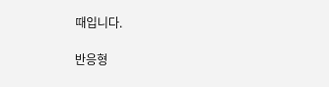때입니다.

반응형